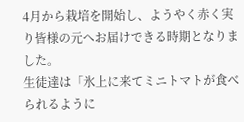4月から栽培を開始し、ようやく赤く実り皆様の元へお届けできる時期となりました。
生徒達は「氷上に来てミニトマトが食べられるように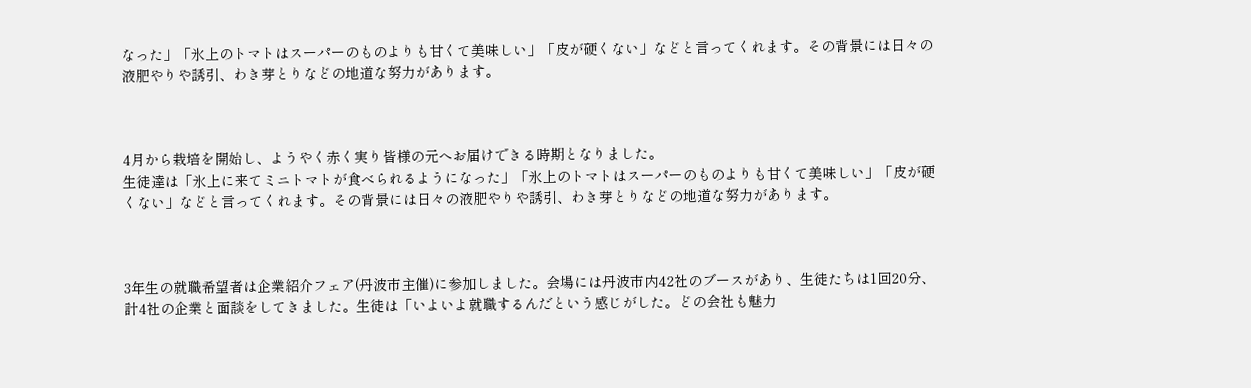なった」「氷上のトマトはスーパーのものよりも甘くて美味しい」「皮が硬くない」などと言ってくれます。その背景には日々の液肥やりや誘引、わき芽とりなどの地道な努力があります。



4月から栽培を開始し、ようやく赤く実り皆様の元へお届けできる時期となりました。
生徒達は「氷上に来てミニトマトが食べられるようになった」「氷上のトマトはスーパーのものよりも甘くて美味しい」「皮が硬くない」などと言ってくれます。その背景には日々の液肥やりや誘引、わき芽とりなどの地道な努力があります。



3年生の就職希望者は企業紹介フェア(丹波市主催)に参加しました。会場には丹波市内42社のブースがあり、生徒たちは1回20分、計4社の企業と面談をしてきました。生徒は「いよいよ就職するんだという感じがした。どの会社も魅力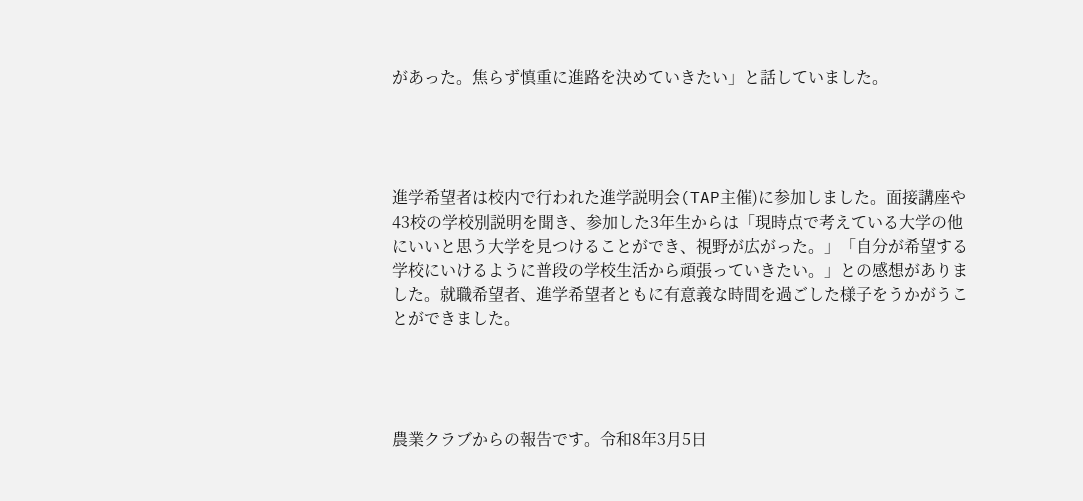があった。焦らず慎重に進路を決めていきたい」と話していました。




進学希望者は校内で行われた進学説明会(TAP主催)に参加しました。面接講座や43校の学校別説明を聞き、参加した3年生からは「現時点で考えている大学の他にいいと思う大学を見つけることができ、視野が広がった。」「自分が希望する学校にいけるように普段の学校生活から頑張っていきたい。」との感想がありました。就職希望者、進学希望者ともに有意義な時間を過ごした様子をうかがうことができました。




農業クラブからの報告です。令和8年3月5日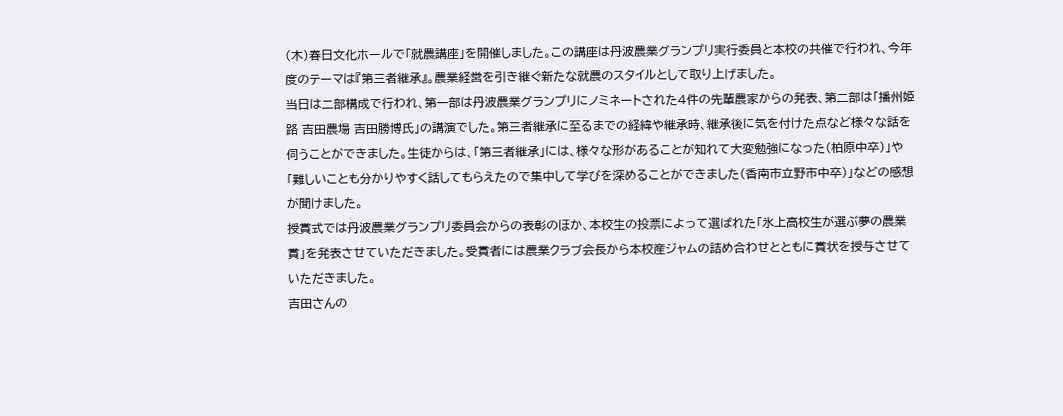(木)春日文化ホールで「就農講座」を開催しました。この講座は丹波農業グランプリ実行委員と本校の共催で行われ、今年度のテーマは『第三者継承』。農業経営を引き継ぐ新たな就農のスタイルとして取り上げました。
当日は二部構成で行われ、第一部は丹波農業グランプリにノミネートされた4件の先輩農家からの発表、第二部は「播州姫路 吉田農場 吉田勝博氏」の講演でした。第三者継承に至るまでの経緯や継承時、継承後に気を付けた点など様々な話を伺うことができました。生徒からは、「第三者継承」には、様々な形があることが知れて大変勉強になった(柏原中卒)」や「難しいことも分かりやすく話してもらえたので集中して学びを深めることができました(香南市立野市中卒)」などの感想が聞けました。
授賞式では丹波農業グランプリ委員会からの表彰のほか、本校生の投票によって選ばれた「氷上高校生が選ぶ夢の農業賞」を発表させていただきました。受賞者には農業クラブ会長から本校産ジャムの詰め合わせとともに賞状を授与させていただきました。
吉田さんの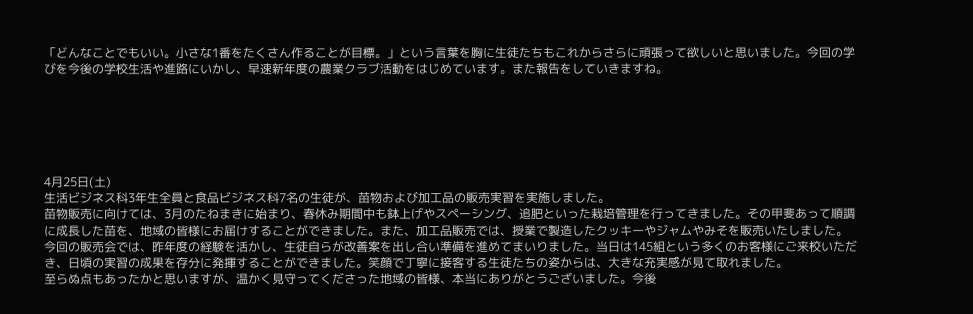「どんなことでもいい。小さな1番をたくさん作ることが目標。」という言葉を胸に生徒たちもこれからさらに頑張って欲しいと思いました。今回の学びを今後の学校生活や進路にいかし、早速新年度の農業クラブ活動をはじめています。また報告をしていきますね。






4月25日(土)
生活ビジネス科3年生全員と食品ビジネス科7名の生徒が、苗物および加工品の販売実習を実施しました。
苗物販売に向けては、3月のたねまきに始まり、春休み期間中も鉢上げやスペーシング、追肥といった栽培管理を行ってきました。その甲斐あって順調に成長した苗を、地域の皆様にお届けすることができました。また、加工品販売では、授業で製造したクッキーやジャムやみそを販売いたしました。
今回の販売会では、昨年度の経験を活かし、生徒自らが改善案を出し合い準備を進めてまいりました。当日は145組という多くのお客様にご来校いただき、日頃の実習の成果を存分に発揮することができました。笑顔で丁寧に接客する生徒たちの姿からは、大きな充実感が見て取れました。
至らぬ点もあったかと思いますが、温かく見守ってくださった地域の皆様、本当にありがとうございました。今後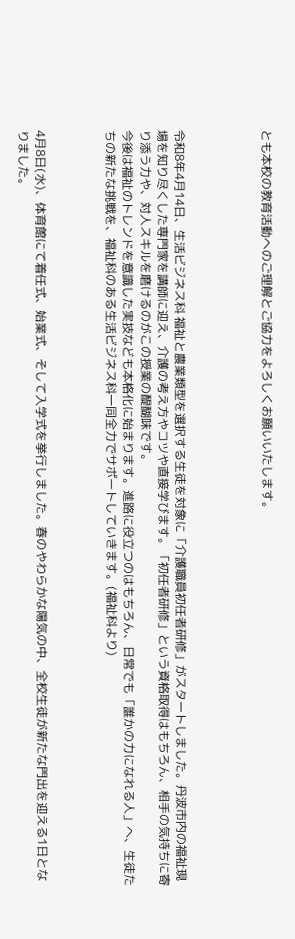とも本校の教育活動へのご理解とご協力をよろしくお願いいたします。




令和8年4月14日、生活ビジネス科 福祉と農業類型を選択する生徒を対象に「介護職員初任者研修」がスタートしました。丹波市内の福祉現場を知り尽くした専門家を講師に迎え、介護の考え方やコツや直接学びます。「初任者研修」という資格取得はもちろん、相手の気持ちに寄り添う力や、対人スキルを磨けるのがこの授業の醍醐味です。
今後は福祉のトレンドを意識した実技なども本格化に始まります。進路に役立つのはもちろん、日常でも「誰かの力になれる人」へ、生徒たちの新たな挑戦を、福祉科のある生活ビジネス科一同全力でサポートしていきます。(福祉科より)



4月8日(水)、体育館にて着任式、始業式、そして入学式を挙行しました。春のやわらかな陽気の中、全校生徒が新たな門出を迎える1日となりました。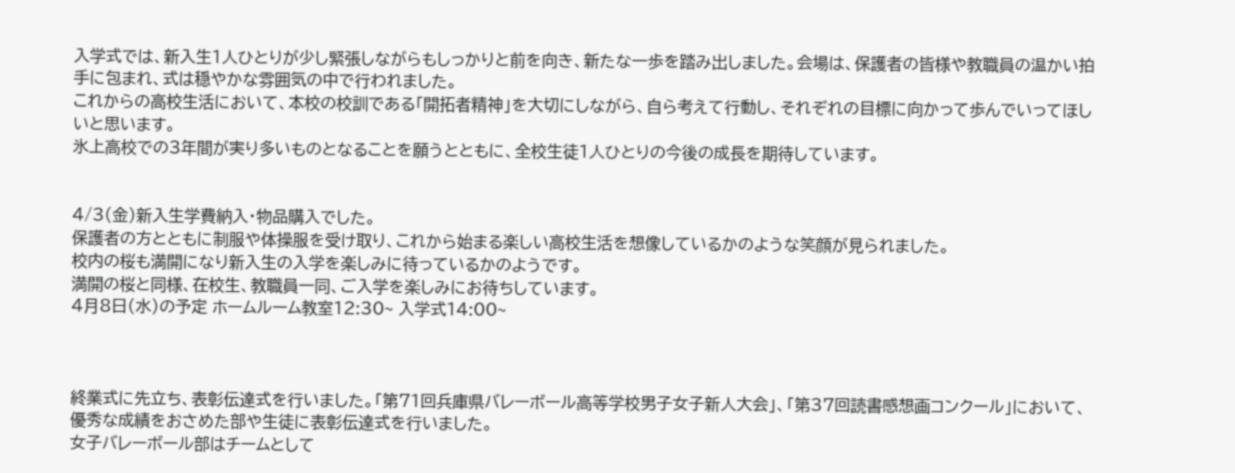入学式では、新入生1人ひとりが少し緊張しながらもしっかりと前を向き、新たな一歩を踏み出しました。会場は、保護者の皆様や教職員の温かい拍手に包まれ、式は穏やかな雰囲気の中で行われました。
これからの高校生活において、本校の校訓である「開拓者精神」を大切にしながら、自ら考えて行動し、それぞれの目標に向かって歩んでいってほしいと思います。
氷上高校での3年間が実り多いものとなることを願うとともに、全校生徒1人ひとりの今後の成長を期待しています。


4/3(金)新入生学費納入・物品購入でした。
保護者の方とともに制服や体操服を受け取り、これから始まる楽しい高校生活を想像しているかのような笑顔が見られました。
校内の桜も満開になり新入生の入学を楽しみに待っているかのようです。
満開の桜と同様、在校生、教職員一同、ご入学を楽しみにお待ちしています。
4月8日(水)の予定 ホームルーム教室12:30~ 入学式14:00~



終業式に先立ち、表彰伝達式を行いました。「第71回兵庫県バレーボール高等学校男子女子新人大会」、「第37回読書感想画コンクール」において、優秀な成績をおさめた部や生徒に表彰伝達式を行いました。
女子バレーボール部はチームとして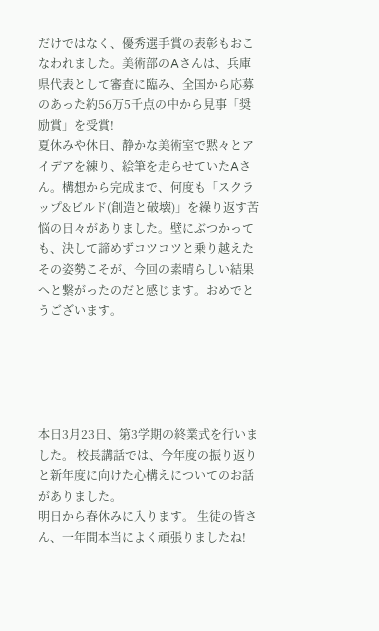だけではなく、優秀選手賞の表彰もおこなわれました。美術部のAさんは、兵庫県代表として審査に臨み、全国から応募のあった約56万5千点の中から見事「奨励賞」を受賞!
夏休みや休日、静かな美術室で黙々とアイデアを練り、絵筆を走らせていたAさん。構想から完成まで、何度も「スクラップ&ビルド(創造と破壊)」を繰り返す苦悩の日々がありました。壁にぶつかっても、決して諦めずコツコツと乗り越えたその姿勢こそが、今回の素晴らしい結果へと繋がったのだと感じます。おめでとうございます。





本日3月23日、第3学期の終業式を行いました。 校長講話では、今年度の振り返りと新年度に向けた心構えについてのお話がありました。
明日から春休みに入ります。 生徒の皆さん、一年間本当によく頑張りましたね!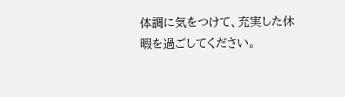体調に気をつけて、充実した休暇を過ごしてください。